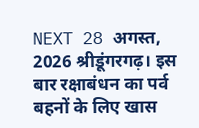NEXT 28 अगस्त, 2026 श्रीडूंगरगढ़। इस बार रक्षाबंधन का पर्व बहनों के लिए खास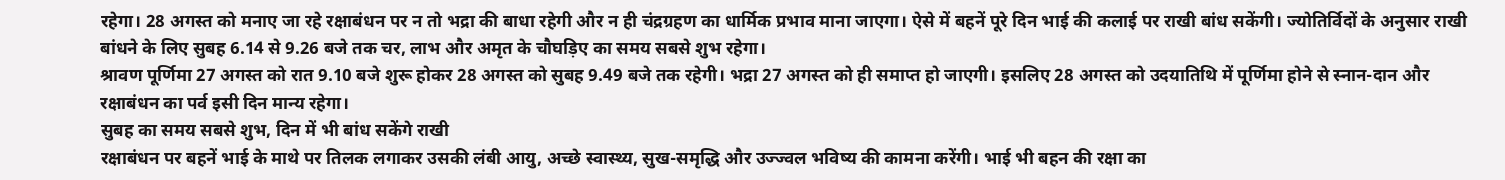रहेगा। 28 अगस्त को मनाए जा रहे रक्षाबंधन पर न तो भद्रा की बाधा रहेगी और न ही चंद्रग्रहण का धार्मिक प्रभाव माना जाएगा। ऐसे में बहनें पूरे दिन भाई की कलाई पर राखी बांध सकेंगी। ज्योतिर्विदों के अनुसार राखी बांधने के लिए सुबह 6.14 से 9.26 बजे तक चर, लाभ और अमृत के चौघड़िए का समय सबसे शुभ रहेगा।
श्रावण पूर्णिमा 27 अगस्त को रात 9.10 बजे शुरू होकर 28 अगस्त को सुबह 9.49 बजे तक रहेगी। भद्रा 27 अगस्त को ही समाप्त हो जाएगी। इसलिए 28 अगस्त को उदयातिथि में पूर्णिमा होने से स्नान-दान और रक्षाबंधन का पर्व इसी दिन मान्य रहेगा।
सुबह का समय सबसे शुभ, दिन में भी बांध सकेंगे राखी
रक्षाबंधन पर बहनें भाई के माथे पर तिलक लगाकर उसकी लंबी आयु, अच्छे स्वास्थ्य, सुख-समृद्धि और उज्ज्वल भविष्य की कामना करेंगी। भाई भी बहन की रक्षा का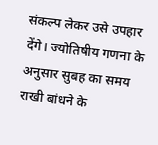संकल्प लेकर उसे उपहार देंगे। ज्योतिषीय गणना के अनुसार सुबह का समय राखी बांधने के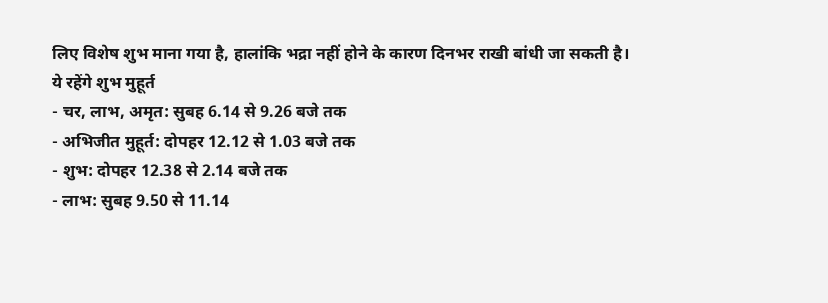लिए विशेष शुभ माना गया है, हालांकि भद्रा नहीं होने के कारण दिनभर राखी बांधी जा सकती है।
ये रहेंगे शुभ मुहूर्त
- चर, लाभ, अमृत: सुबह 6.14 से 9.26 बजे तक
- अभिजीत मुहूर्त: दोपहर 12.12 से 1.03 बजे तक
- शुभ: दोपहर 12.38 से 2.14 बजे तक
- लाभ: सुबह 9.50 से 11.14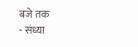बजे तक
- संध्या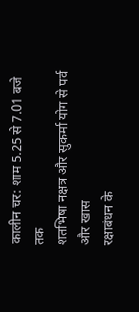कालीन चर: शाम 5.25 से 7.01 बजे तक
शतभिषा नक्षत्र और सुकर्मा योग से पर्व और खास
रक्षाबंधन के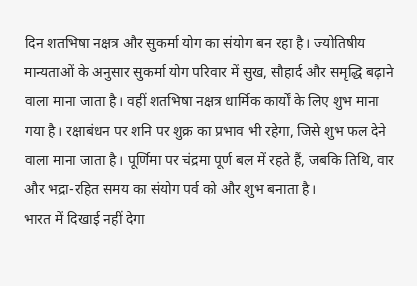दिन शतभिषा नक्षत्र और सुकर्मा योग का संयोग बन रहा है। ज्योतिषीय मान्यताओं के अनुसार सुकर्मा योग परिवार में सुख, सौहार्द और समृद्धि बढ़ाने वाला माना जाता है। वहीं शतभिषा नक्षत्र धार्मिक कार्यों के लिए शुभ माना गया है। रक्षाबंधन पर शनि पर शुक्र का प्रभाव भी रहेगा, जिसे शुभ फल देने वाला माना जाता है। पूर्णिमा पर चंद्रमा पूर्ण बल में रहते हैं, जबकि तिथि, वार और भद्रा-रहित समय का संयोग पर्व को और शुभ बनाता है।
भारत में दिखाई नहीं देगा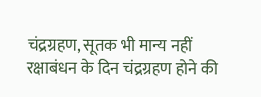चंद्रग्रहण, सूतक भी मान्य नहीं
रक्षाबंधन के दिन चंद्रग्रहण होने की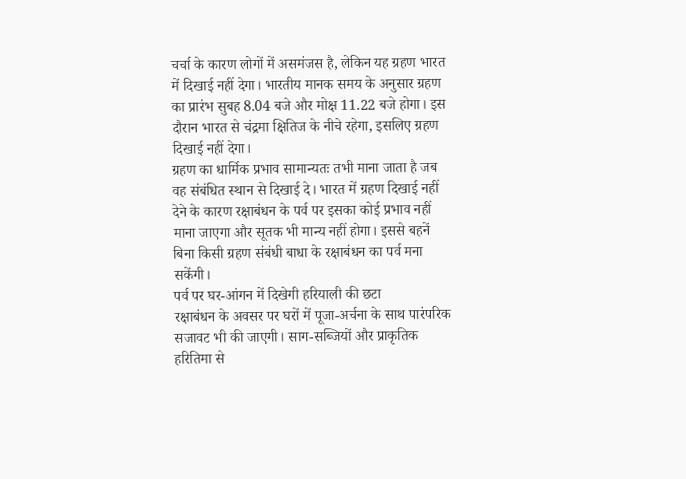चर्चा के कारण लोगों में असमंजस है, लेकिन यह ग्रहण भारत में दिखाई नहीं देगा। भारतीय मानक समय के अनुसार ग्रहण का प्रारंभ सुबह 8.04 बजे और मोक्ष 11.22 बजे होगा। इस दौरान भारत से चंद्रमा क्षितिज के नीचे रहेगा, इसलिए ग्रहण दिखाई नहीं देगा।
ग्रहण का धार्मिक प्रभाव सामान्यतः तभी माना जाता है जब वह संबंधित स्थान से दिखाई दे। भारत में ग्रहण दिखाई नहीं देने के कारण रक्षाबंधन के पर्व पर इसका कोई प्रभाव नहीं माना जाएगा और सूतक भी मान्य नहीं होगा। इससे बहनें बिना किसी ग्रहण संबंधी बाधा के रक्षाबंधन का पर्व मना सकेंगी।
पर्व पर घर-आंगन में दिखेगी हरियाली की छटा
रक्षाबंधन के अवसर पर घरों में पूजा-अर्चना के साथ पारंपरिक सजावट भी की जाएगी। साग-सब्जियों और प्राकृतिक हरितिमा से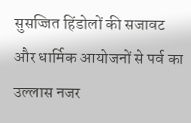सुसज्जित हिंडोलों की सजावट और धार्मिक आयोजनों से पर्व का उल्लास नजर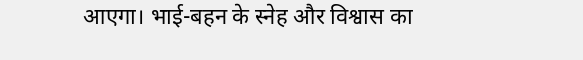आएगा। भाई-बहन के स्नेह और विश्वास का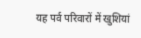यह पर्व परिवारों में खुशियां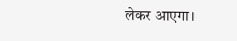लेकर आएगा।